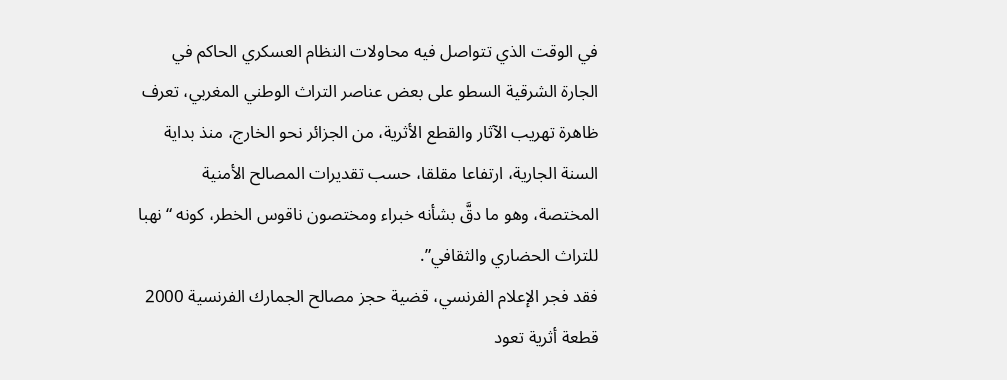في الوقت الذي تتواصل فيه محاولات النظام العسكري الحاكم في الجارة الشرقية السطو على بعض عناصر التراث الوطني المغربي، تعرف ظاهرة تهريب الآثار والقطع الأثرية، من الجزائر نحو الخارج، منذ بداية السنة الجارية، ارتفاعا مقلقا، حسب تقديرات المصالح الأمنية المختصة، وهو ما دقَّ بشأنه خبراء ومختصون ناقوس الخطر، كونه “نهبا للتراث الحضاري والثقافي”.
فقد فجر الإعلام الفرنسي، قضية حجز مصالح الجمارك الفرنسية 2000 قطعة أثرية تعود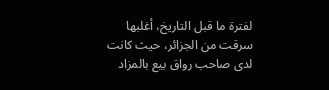لفترة ما قبل التاريخ، أغلبها سرقت من الجزائر، حيث كانت لدى صاحب رواق بيع بالمزاد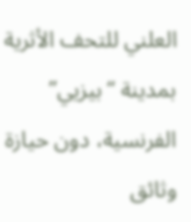العلني للتحف الأثرية بمدينة “بيزيي” الفرنسية، دون حيازة وثائق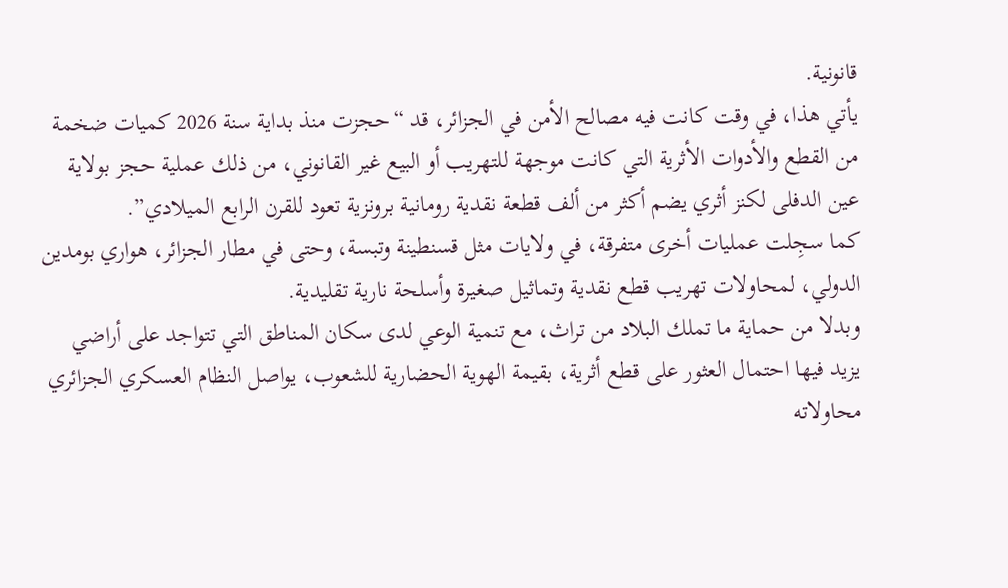قانونية.
يأتي هذا، في وقت كانت فيه مصالح الأمن في الجزائر، قد “حجزت منذ بداية سنة 2026 كميات ضخمة من القطع والأدوات الأثرية التي كانت موجهة للتهريب أو البيع غير القانوني، من ذلك عملية حجز بولاية عين الدفلى لكنز أثري يضم أكثر من ألف قطعة نقدية رومانية برونزية تعود للقرن الرابع الميلادي”.
كما سجِلت عمليات أخرى متفرقة، في ولايات مثل قسنطينة وتبسة، وحتى في مطار الجزائر، هواري بومدين الدولي، لمحاولات تهريب قطع نقدية وتماثيل صغيرة وأسلحة نارية تقليدية.
وبدلا من حماية ما تملك البلاد من تراث، مع تنمية الوعي لدى سكان المناطق التي تتواجد على أراضي يزيد فيها احتمال العثور على قطع أثرية، بقيمة الهوية الحضارية للشعوب، يواصل النظام العسكري الجزائري محاولاته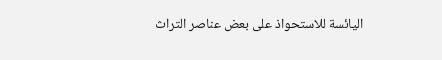اليائسة للاستحواذ على بعض عناصر التراث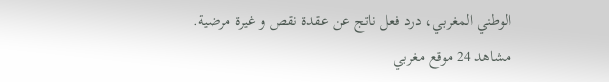الوطني المغربي، درد فعل ناتج عن عقدة نقص و غيرة مرضية.
مشاهد 24 موقع مغربي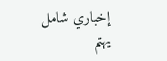إخباري شامل يهتم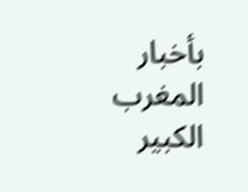بأخبار المغرب الكبير